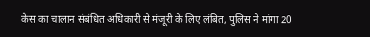केस का चालान संबंधित अधिकारी से मंजूरी के लिए लंबित, पुलिस ने मांगा 20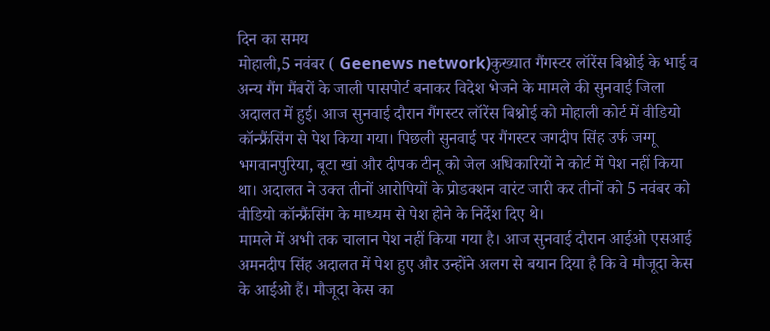दिन का समय
मोहाली,5 नवंबर ( Geenews network)कुख्यात गैंगस्टर लॉरेंस बिश्नोई के भाई व अन्य गैंग मैंबरों के जाली पासपोर्ट बनाकर विदेश भेजने के मामले की सुनवाई जिला अदालत में हुई। आज सुनवाई दौरान गैंगस्टर लॉरेंस बिश्नोई को मोहाली कोर्ट में वीडियो कॉन्फ्रैंसिंग से पेश किया गया। पिछली सुनवाई पर गैंगस्टर जगदीप सिंह उर्फ जग्गू भगवानपुरिया, बूटा खां और दीपक टीनू को जेल अधिकारियों ने कोर्ट में पेश नहीं किया था। अदालत ने उक्त तीनों आरोपियों के प्रोडक्शन वारंट जारी कर तीनों को 5 नवंबर को वीडियो कॉन्फ्रैंसिंग के माध्यम से पेश होने के निर्देश दिए थे।
मामले में अभी तक चालान पेश नहीं किया गया है। आज सुनवाई दौरान आईओ एसआई अमनदीप सिंह अदालत में पेश हुए और उन्होंने अलग से बयान दिया है कि वे मौजूदा केस के आईओ हैं। मौजूदा केस का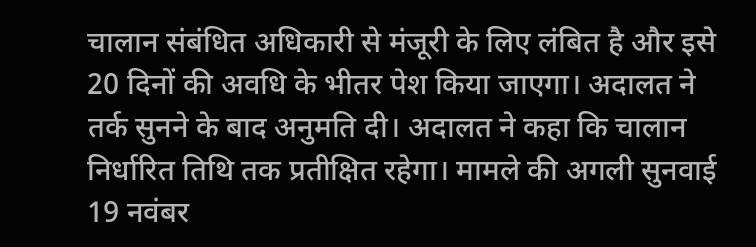चालान संबंधित अधिकारी से मंजूरी के लिए लंबित है और इसे 20 दिनों की अवधि के भीतर पेश किया जाएगा। अदालत ने तर्क सुनने के बाद अनुमति दी। अदालत ने कहा कि चालान निर्धारित तिथि तक प्रतीक्षित रहेगा। मामले की अगली सुनवाई 19 नवंबर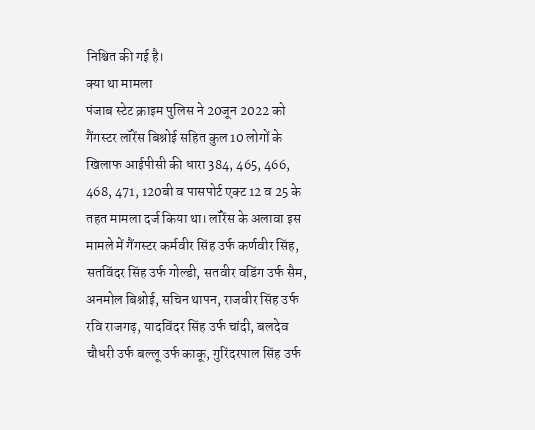निश्चित की गई है।
क्या था मामला
पंजाब स्टेट क्राइम पुलिस ने 20जून 2022 को गैंगस्टर लॉरेंस बिश्नोई सहित कुल 10 लोगों के खिलाफ आईपीसी की धारा 384, 465, 466, 468, 471, 120बी व पासपोर्ट एक्ट 12 व 25 के तहत मामला दर्ज किया था। लॉरेंस के अलावा इस मामले में गैंगस्टर कर्मवीर सिंह उर्फ कर्णवीर सिंह, सतविंदर सिंह उर्फ गोल्डी, सतवीर वडिंग उर्फ सैम, अनमोल बिश्नोई, सचिन थापन, राजवीर सिंह उर्फ रवि राजगढ़, यादविंदर सिंह उर्फ चांदी, बलदेव चौधरी उर्फ बल्लू उर्फ काकू, गुरिंदरपाल सिंह उर्फ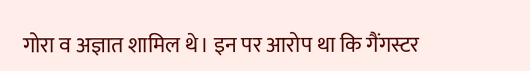गोरा व अज्ञात शामिल थे। इन पर आरोप था कि गैंगस्टर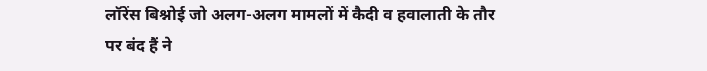लॉरेंस बिश्नोई जो अलग-अलग मामलों में कैदी व हवालाती के तौर पर बंद हैं ने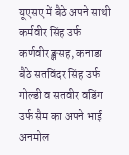यूएसए में बैठे अपने साथी कर्मवीर सिंह उर्फ कर्णवीर ङ्क्षसह, कनाडा बैठे सतविंदर सिंह उर्फ गोल्डी व सतवीर वडिंग उर्फ सैम का अपने भाई अनमोल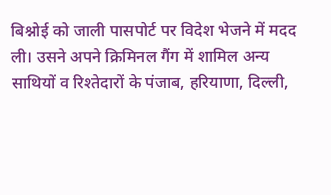बिश्नोई को जाली पासपोर्ट पर विदेश भेजने में मदद ली। उसने अपने क्रिमिनल गैंग में शामिल अन्य साथियों व रिश्तेदारों के पंजाब, हरियाणा, दिल्ली,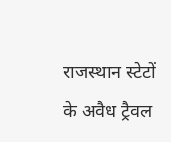राजस्थान स्टेटों के अवैध ट्रैवल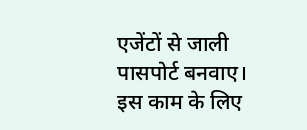एजेंटों से जाली पासपोर्ट बनवाए। इस काम के लिए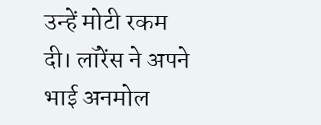उन्हें मोटी रकम दी। लॉरेंस ने अपने भाई अनमोल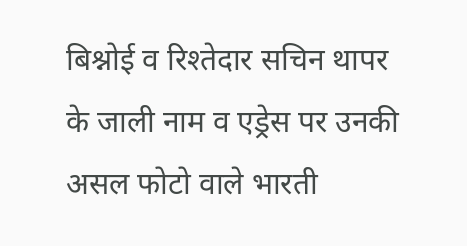बिश्नोई व रिश्तेदार सचिन थापर के जाली नाम व एड्रेस पर उनकी असल फोटो वाले भारती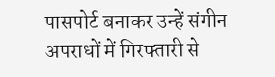पासपोर्ट बनाकर उन्हें संगीन अपराधों में गिरफ्तारी से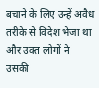बचाने के लिए उन्हें अवैध तरीके से विदेश भेजा था और उक्त लोगों ने उसकी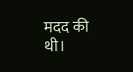मदद की थी।